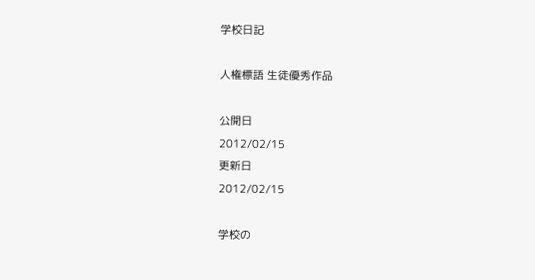学校日記

人権標語 生徒優秀作品

公開日
2012/02/15
更新日
2012/02/15

学校の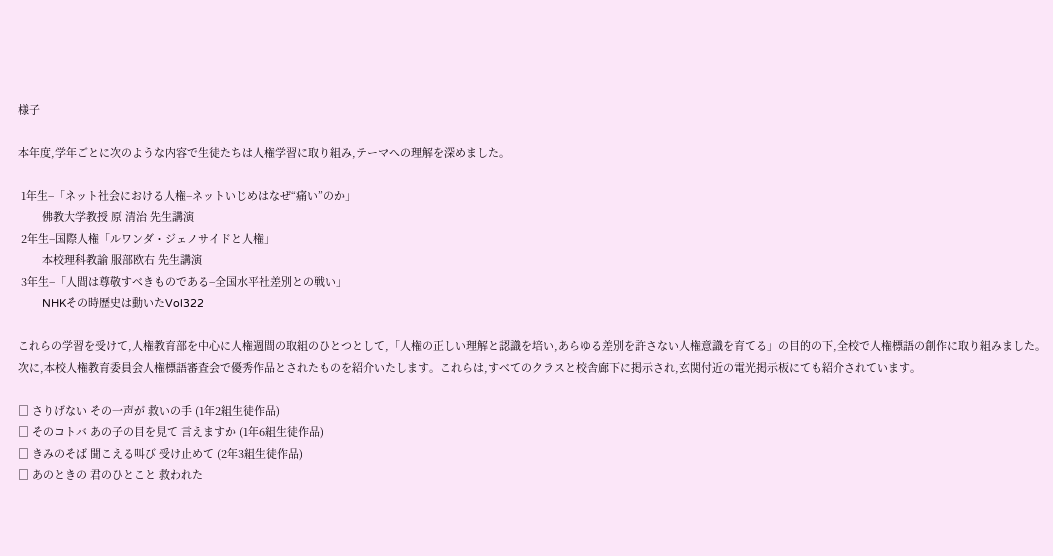様子

本年度,学年ごとに次のような内容で生徒たちは人権学習に取り組み,テーマへの理解を深めました。

 1年生−「ネット社会における人権−ネットいじめはなぜ“痛い”のか」
        佛教大学教授 原 清治 先生講演
 2年生−国際人権「ルワンダ・ジェノサイドと人権」
        本校理科教諭 服部欧右 先生講演
 3年生−「人間は尊敬すべきものである−全国水平社差別との戦い」
        NHKその時歴史は動いたVol322

これらの学習を受けて,人権教育部を中心に人権週間の取組のひとつとして,「人権の正しい理解と認識を培い,あらゆる差別を許さない人権意識を育てる」の目的の下,全校で人権標語の創作に取り組みました。
次に,本校人権教育委員会人権標語審査会で優秀作品とされたものを紹介いたします。これらは,すべてのクラスと校舎廊下に掲示され,玄関付近の電光掲示板にても紹介されています。

□ さりげない その一声が 救いの手 (1年2組生徒作品)
□ そのコトバ あの子の目を見て 言えますか (1年6組生徒作品)
□ きみのそば 聞こえる叫び 受け止めて (2年3組生徒作品)
□ あのときの 君のひとこと 救われた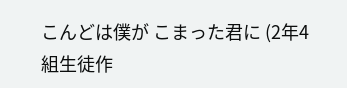こんどは僕が こまった君に (2年4組生徒作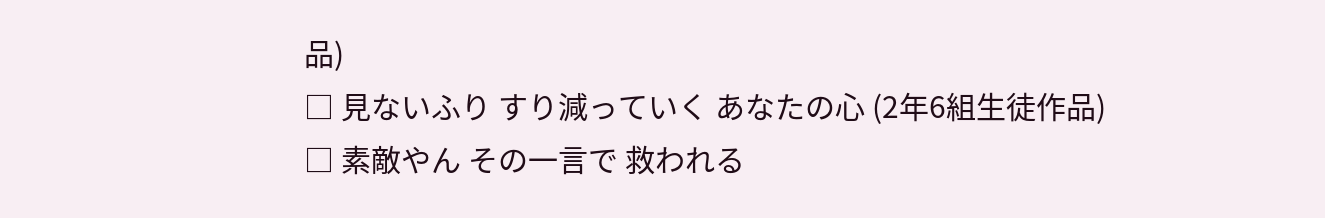品)
□ 見ないふり すり減っていく あなたの心 (2年6組生徒作品)
□ 素敵やん その一言で 救われる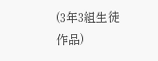(3年3組生徒作品)